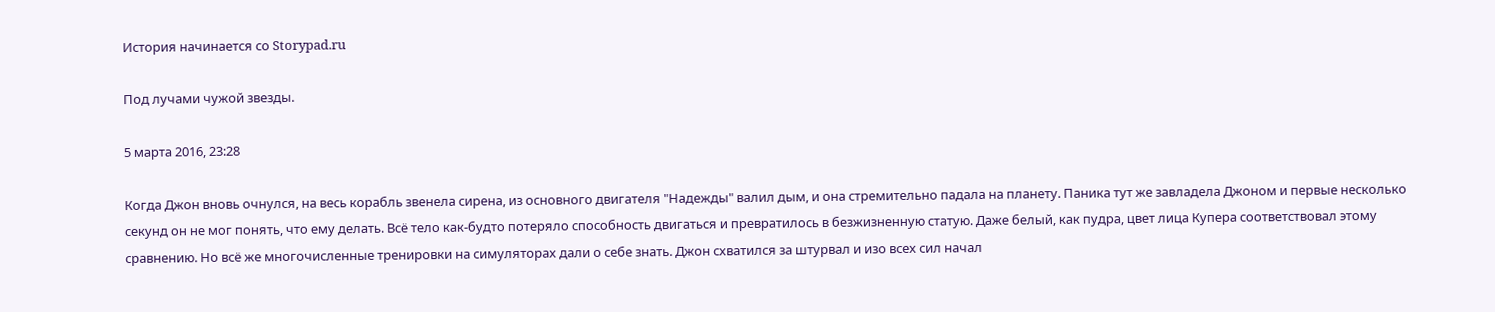История начинается со Storypad.ru

Под лучами чужой звезды.

5 марта 2016, 23:28

Когда Джон вновь очнулся, на весь корабль звенела сирена, из основного двигателя "Надежды" валил дым, и она стремительно падала на планету. Паника тут же завладела Джоном и первые несколько секунд он не мог понять, что ему делать. Всё тело как-будто потеряло способность двигаться и превратилось в безжизненную статую. Даже белый, как пудра, цвет лица Купера соответствовал этому сравнению. Но всё же многочисленные тренировки на симуляторах дали о себе знать. Джон схватился за штурвал и изо всех сил начал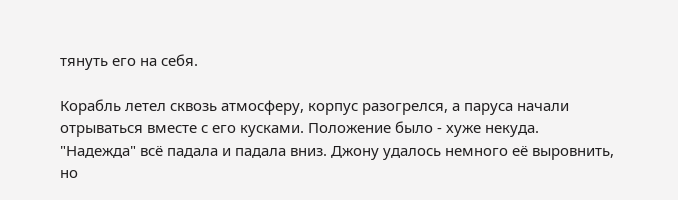тянуть его на себя.

Корабль летел сквозь атмосферу, корпус разогрелся, а паруса начали отрываться вместе с его кусками. Положение было - хуже некуда. "Надежда" всё падала и падала вниз. Джону удалось немного её выровнить, но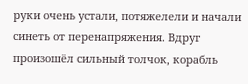руки очень устали, потяжелели и начали синеть от перенапряжения. Вдруг произошёл сильный толчок, корабль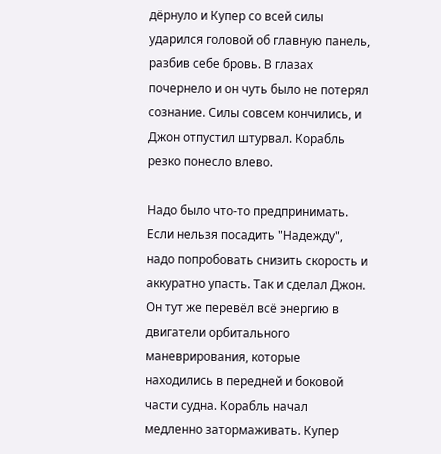дёрнуло и Купер со всей силы ударился головой об главную панель, разбив себе бровь. В глазах почернело и он чуть было не потерял сознание. Силы совсем кончились, и Джон отпустил штурвал. Корабль резко понесло влево.

Надо было что-то предпринимать. Если нельзя посадить "Надежду", надо попробовать снизить скорость и аккуратно упасть. Так и сделал Джон. Он тут же перевёл всё энергию в двигатели орбитального маневрирования, которые находились в передней и боковой части судна. Корабль начал медленно затормаживать. Купер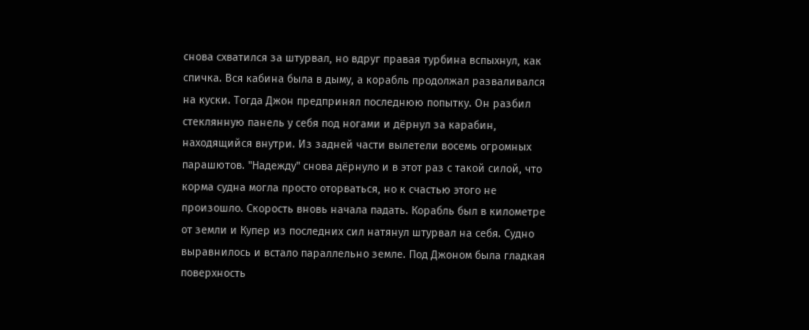снова схватился за штурвал, но вдруг правая турбина вспыхнул, как спичка. Вся кабина была в дыму, а корабль продолжал разваливался на куски. Тогда Джон предпринял последнюю попытку. Он разбил стеклянную панель у себя под ногами и дёрнул за карабин, находящийся внутри. Из задней части вылетели восемь огромных парашютов. "Надежду" снова дёрнуло и в этот раз с такой силой, что корма судна могла просто оторваться, но к счастью этого не произошло. Скорость вновь начала падать. Корабль был в километре от земли и Купер из последних сил натянул штурвал на себя. Судно выравнилось и встало параллельно земле. Под Джоном была гладкая поверхность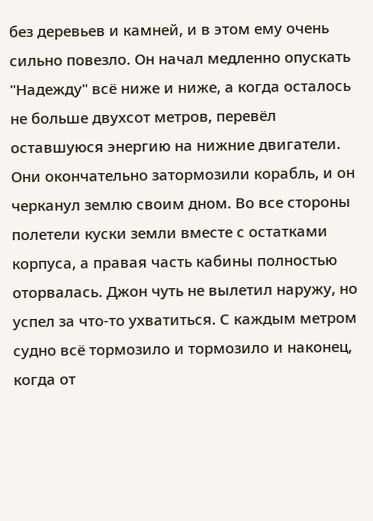без деревьев и камней, и в этом ему очень сильно повезло. Он начал медленно опускать "Надежду" всё ниже и ниже, а когда осталось не больше двухсот метров, перевёл оставшуюся энергию на нижние двигатели. Они окончательно затормозили корабль, и он черканул землю своим дном. Во все стороны полетели куски земли вместе с остатками корпуса, а правая часть кабины полностью оторвалась. Джон чуть не вылетил наружу, но успел за что-то ухватиться. С каждым метром судно всё тормозило и тормозило и наконец, когда от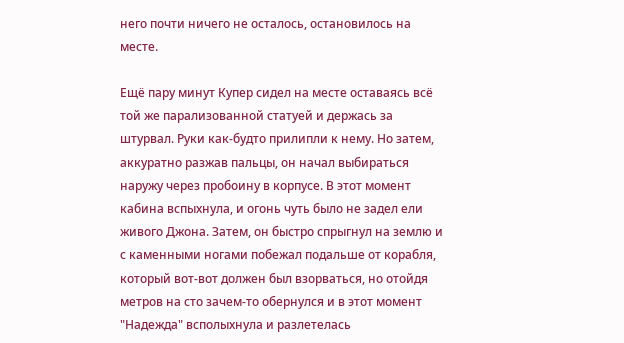него почти ничего не осталось, остановилось на месте.

Ещё пару минут Купер сидел на месте оставаясь всё той же парализованной статуей и держась за штурвал. Руки как-будто прилипли к нему. Но затем, аккуратно разжав пальцы, он начал выбираться наружу через пробоину в корпусе. В этот момент кабина вспыхнула, и огонь чуть было не задел ели живого Джона. Затем, он быстро спрыгнул на землю и с каменными ногами побежал подальше от корабля, который вот-вот должен был взорваться, но отойдя метров на сто зачем-то обернулся и в этот момент "Надежда" всполыхнула и разлетелась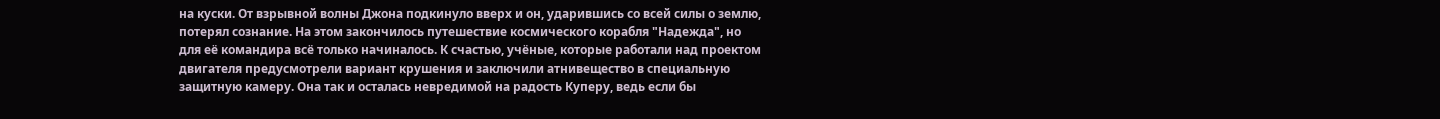на куски. От взрывной волны Джона подкинуло вверх и он, ударившись со всей силы о землю, потерял сознание. На этом закончилось путешествие космического корабля "Надежда", но для её командира всё только начиналось. К счастью, учёные, которые работали над проектом двигателя предусмотрели вариант крушения и заключили атнивещество в специальную защитную камеру. Она так и осталась невредимой на радость Куперу, ведь если бы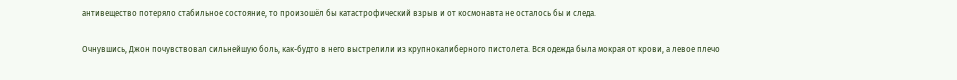антивещество потеряло стабильное состояние, то произошёл бы катастрофический взрыв и от космонавта не осталось бы и следа.

Очнувшись, Джон почувствовал сильнейшую боль, как-будто в него выстрелили из крупнокалиберного пистолета. Вся одежда была мокрая от крови, а левое плечо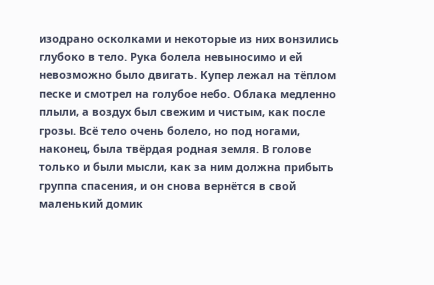изодрано осколками и некоторые из них вонзились глубоко в тело. Рука болела невыносимо и ей невозможно было двигать. Купер лежал на тёплом песке и смотрел на голубое небо. Облака медленно плыли, а воздух был свежим и чистым, как после грозы. Всё тело очень болело, но под ногами, наконец, была твёрдая родная земля. В голове только и были мысли, как за ним должна прибыть группа спасения, и он снова вернётся в свой маленький домик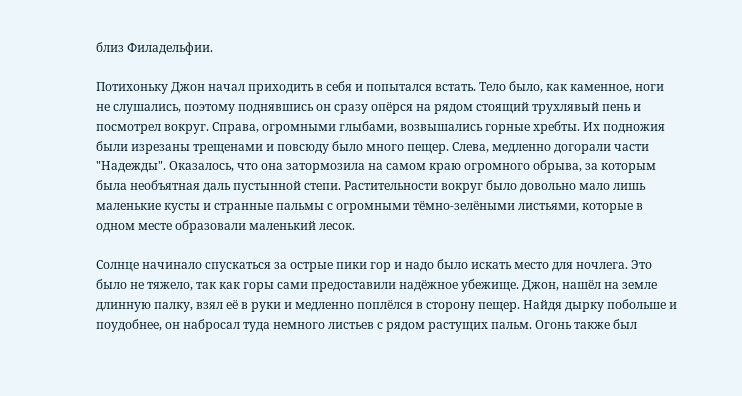близ Филадельфии.

Потихоньку Джон начал приходить в себя и попытался встать. Тело было, как каменное, ноги не слушались, поэтому поднявшись он сразу опёрся на рядом стоящий трухлявый пень и посмотрел вокруг. Справа, огромными глыбами, возвышались горные хребты. Их подножия были изрезаны трещенами и повсюду было много пещер. Слева, медленно догорали части "Надежды". Оказалось, что она затормозила на самом краю огромного обрыва, за которым была необъятная даль пустынной степи. Растительности вокруг было довольно мало лишь маленькие кусты и странные пальмы с огромными тёмно-зелёными листьями, которые в одном месте образовали маленький лесок.

Солнце начинало спускаться за острые пики гор и надо было искать место для ночлега. Это было не тяжело, так как горы сами предоставили надёжное убежище. Джон, нашёл на земле длинную палку, взял её в руки и медленно поплёлся в сторону пещер. Найдя дырку побольше и поудобнее, он набросал туда немного листьев с рядом растущих пальм. Огонь также был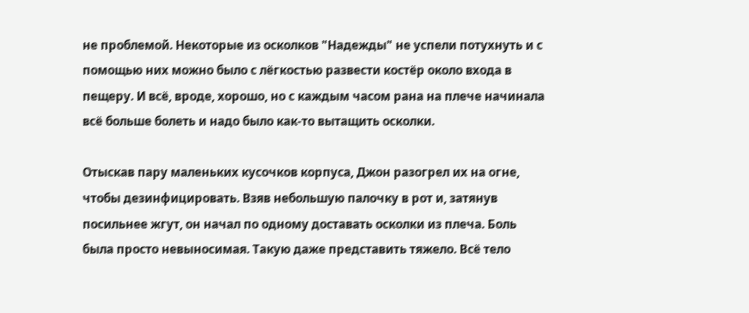не проблемой. Некоторые из осколков "Надежды" не успели потухнуть и с помощью них можно было с лёгкостью развести костёр около входа в пещеру. И всё, вроде, хорошо, но с каждым часом рана на плече начинала всё больше болеть и надо было как-то вытащить осколки.

Отыскав пару маленьких кусочков корпуса, Джон разогрел их на огне, чтобы дезинфицировать. Взяв небольшую палочку в рот и, затянув посильнее жгут, он начал по одному доставать осколки из плеча. Боль была просто невыносимая. Такую даже представить тяжело. Всё тело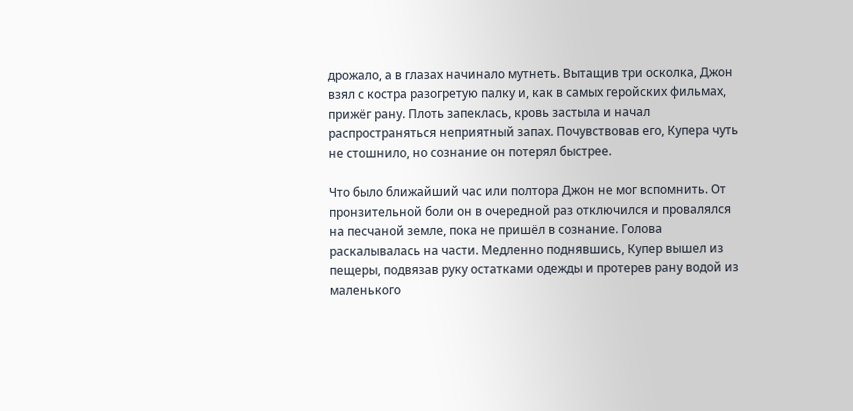дрожало, а в глазах начинало мутнеть. Вытащив три осколка, Джон взял с костра разогретую палку и, как в самых геройских фильмах, прижёг рану. Плоть запеклась, кровь застыла и начал распространяться неприятный запах. Почувствовав его, Купера чуть не стошнило, но сознание он потерял быстрее.

Что было ближайший час или полтора Джон не мог вспомнить. От пронзительной боли он в очередной раз отключился и провалялся на песчаной земле, пока не пришёл в сознание. Голова раскалывалась на части. Медленно поднявшись, Купер вышел из пещеры, подвязав руку остатками одежды и протерев рану водой из маленького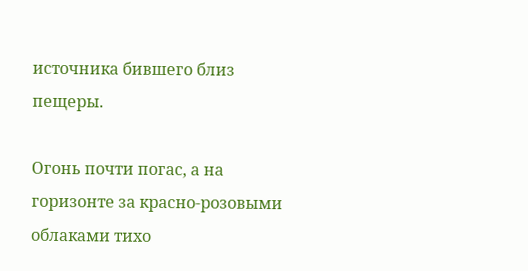источника бившего близ пещеры.

Огонь почти погас, а на горизонте за красно-розовыми облаками тихо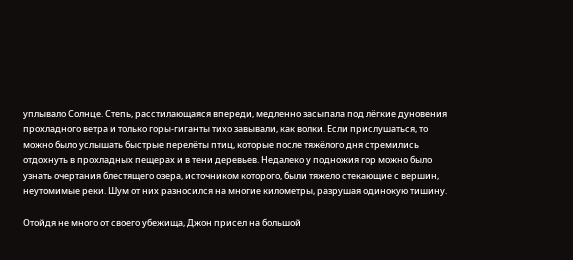уплывало Солнце. Степь, расстилающаяся впереди, медленно засыпала под лёгкие дуновения прохладного ветра и только горы-гиганты тихо завывали, как волки. Если прислушаться, то можно было услышать быстрые перелёты птиц, которые после тяжёлого дня стремились отдохнуть в прохладных пещерах и в тени деревьев. Недалеко у подножия гор можно было узнать очертания блестящего озера, источником которого, были тяжело стекающие с вершин, неутомимые реки. Шум от них разносился на многие километры, разрушая одинокую тишину.

Отойдя не много от своего убежища, Джон присел на большой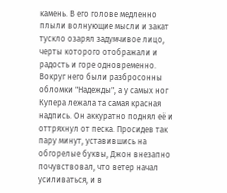камень. В его голове медленно плыли волнующие мысли и закат тускло озарял задумчивое лицо, черты которого отображали и радость и горе одновременно. Вокруг него были разбросонны обломки "Надежды", а у самых ног Купера лежала та самая красная надпись. Он аккуратно поднял её и оттряхнул от песка. Просидев так пару минут, уставившись на обгорелые буквы, Джон внезапно почувствовал, что ветер начал усиливаться, и в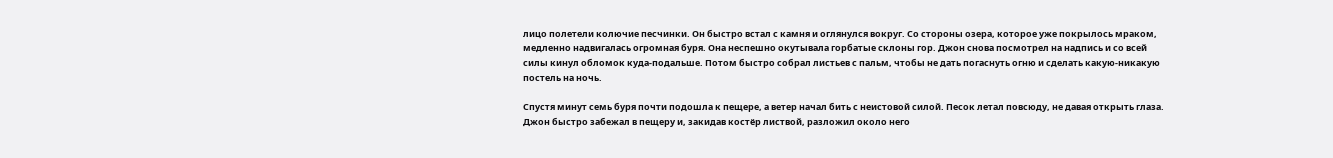лицо полетели колючие песчинки. Он быстро встал с камня и оглянулся вокруг. Со стороны озера, которое уже покрылось мраком, медленно надвигалась огромная буря. Она неспешно окутывала горбатые склоны гор. Джон снова посмотрел на надпись и со всей силы кинул обломок куда-подальше. Потом быстро собрал листьев с пальм, чтобы не дать погаснуть огню и сделать какую-никакую постель на ночь.

Спустя минут семь буря почти подошла к пещере, а ветер начал бить с неистовой силой. Песок летал повсюду, не давая открыть глаза. Джон быстро забежал в пещеру и, закидав костёр листвой, разложил около него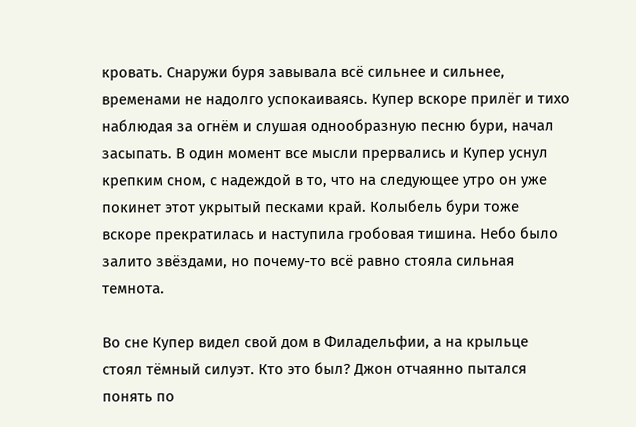кровать. Снаружи буря завывала всё сильнее и сильнее, временами не надолго успокаиваясь. Купер вскоре прилёг и тихо наблюдая за огнём и слушая однообразную песню бури, начал засыпать. В один момент все мысли прервались и Купер уснул крепким сном, с надеждой в то, что на следующее утро он уже покинет этот укрытый песками край. Колыбель бури тоже вскоре прекратилась и наступила гробовая тишина. Небо было залито звёздами, но почему-то всё равно стояла сильная темнота.

Во сне Купер видел свой дом в Филадельфии, а на крыльце стоял тёмный силуэт. Кто это был? Джон отчаянно пытался понять по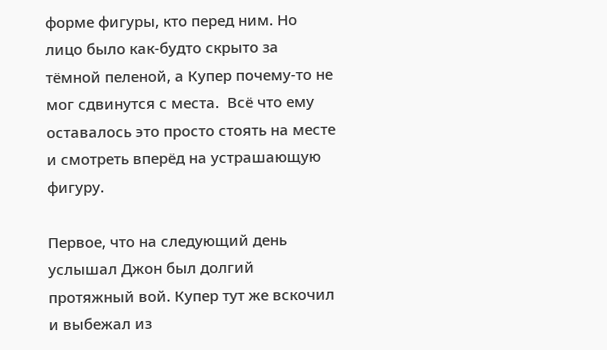форме фигуры, кто перед ним. Но лицо было как-будто скрыто за тёмной пеленой, а Купер почему-то не мог сдвинутся с места.  Всё что ему оставалось это просто стоять на месте и смотреть вперёд на устрашающую фигуру.

Первое, что на следующий день услышал Джон был долгий протяжный вой. Купер тут же вскочил и выбежал из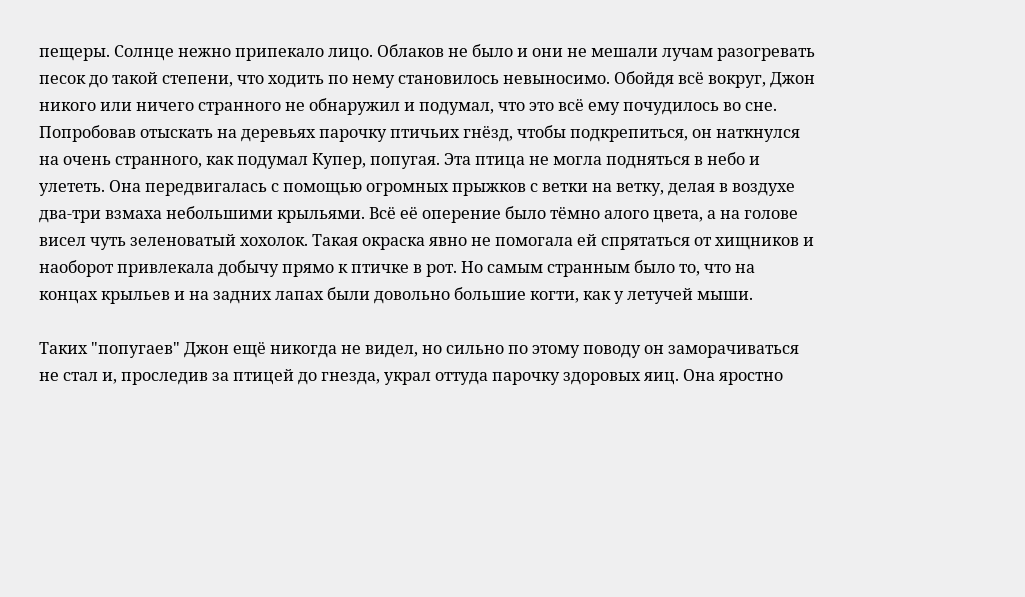пещеры. Солнце нежно припекало лицо. Облаков не было и они не мешали лучам разогревать песок до такой степени, что ходить по нему становилось невыносимо. Обойдя всё вокруг, Джон никого или ничего странного не обнаружил и подумал, что это всё ему почудилось во сне. Попробовав отыскать на деревьях парочку птичьих гнёзд, чтобы подкрепиться, он наткнулся на очень странного, как подумал Купер, попугая. Эта птица не могла подняться в небо и улететь. Она передвигалась с помощью огромных прыжков с ветки на ветку, делая в воздухе два-три взмаха небольшими крыльями. Всё её оперение было тёмно алого цвета, а на голове висел чуть зеленоватый хохолок. Такая окраска явно не помогала ей спрятаться от хищников и наоборот привлекала добычу прямо к птичке в рот. Но самым странным было то, что на концах крыльев и на задних лапах были довольно большие когти, как у летучей мыши.

Таких "попугаев" Джон ещё никогда не видел, но сильно по этому поводу он заморачиваться не стал и, проследив за птицей до гнезда, украл оттуда парочку здоровых яиц. Она яростно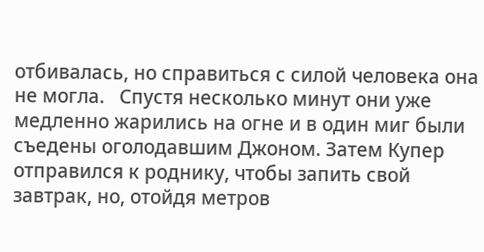отбивалась, но справиться с силой человека она не могла.   Спустя несколько минут они уже медленно жарились на огне и в один миг были съедены оголодавшим Джоном. Затем Купер отправился к роднику, чтобы запить свой завтрак, но, отойдя метров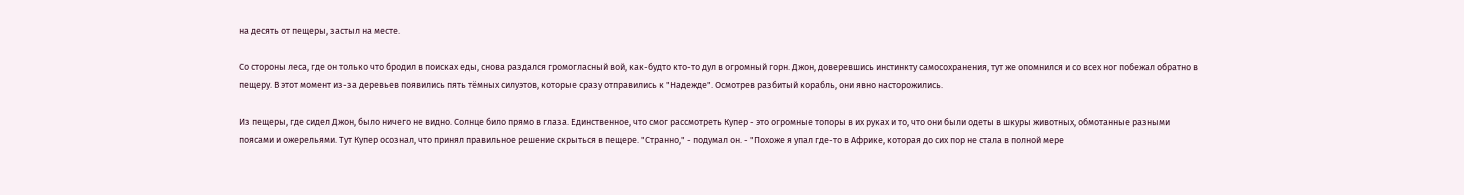на десять от пещеры, застыл на месте.

Со стороны леса, где он только что бродил в поисках еды, снова раздался громогласный вой, как-будто кто-то дул в огромный горн. Джон, доверевшись инстинкту самосохранения, тут же опомнился и со всех ног побежал обратно в пещеру. В этот момент из-за деревьев появились пять тёмных силуэтов, которые сразу отправились к "Надежде". Осмотрев разбитый корабль, они явно насторожились.

Из пещеры, где сидел Джон, было ничего не видно. Солнце било прямо в глаза. Единственное, что смог рассмотреть Купер - это огромные топоры в их руках и то, что они были одеты в шкуры животных, обмотанные разными поясами и ожерельями. Тут Купер осознал, что принял правильное решение скрыться в пещере. "Странно," - подумал он. - "Похоже я упал где-то в Африке, которая до сих пор не стала в полной мере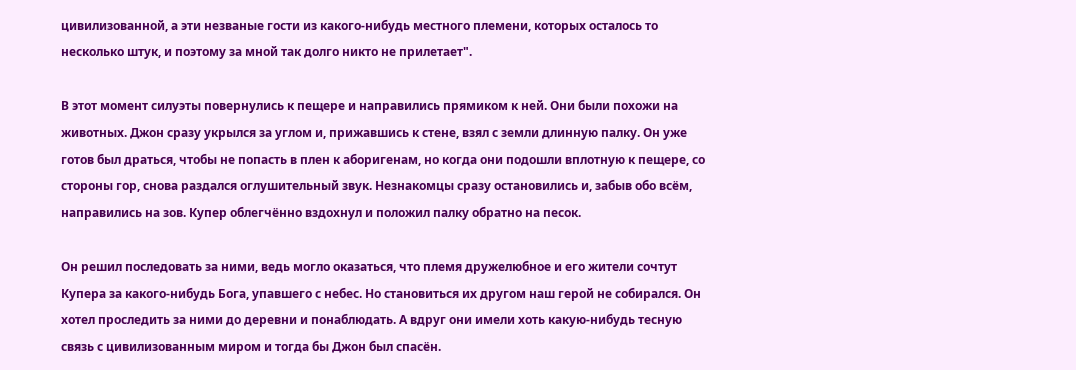цивилизованной, а эти незваные гости из какого-нибудь местного племени, которых осталось то несколько штук, и поэтому за мной так долго никто не прилетает".

В этот момент силуэты повернулись к пещере и направились прямиком к ней. Они были похожи на животных. Джон сразу укрылся за углом и, прижавшись к стене, взял с земли длинную палку. Он уже готов был драться, чтобы не попасть в плен к аборигенам, но когда они подошли вплотную к пещере, со стороны гор, снова раздался оглушительный звук. Незнакомцы сразу остановились и, забыв обо всём, направились на зов. Купер облегчённо вздохнул и положил палку обратно на песок.

Он решил последовать за ними, ведь могло оказаться, что племя дружелюбное и его жители сочтут Купера за какого-нибудь Бога, упавшего с небес. Но становиться их другом наш герой не собирался. Он хотел проследить за ними до деревни и понаблюдать. А вдруг они имели хоть какую-нибудь тесную связь с цивилизованным миром и тогда бы Джон был спасён.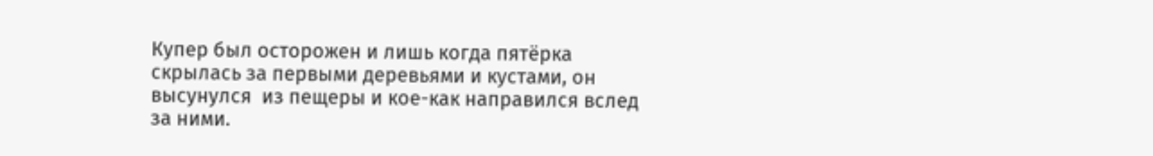Купер был осторожен и лишь когда пятёрка скрылась за первыми деревьями и кустами, он высунулся  из пещеры и кое-как направился вслед за ними.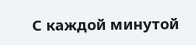С каждой минутой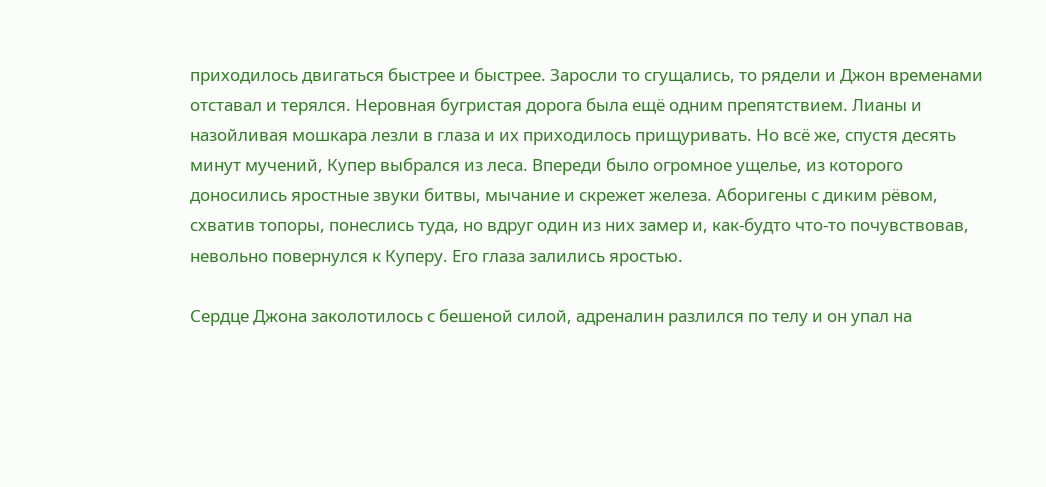приходилось двигаться быстрее и быстрее. Заросли то сгущались, то рядели и Джон временами отставал и терялся. Неровная бугристая дорога была ещё одним препятствием. Лианы и назойливая мошкара лезли в глаза и их приходилось прищуривать. Но всё же, спустя десять минут мучений, Купер выбрался из леса. Впереди было огромное ущелье, из которого доносились яростные звуки битвы, мычание и скрежет железа. Аборигены с диким рёвом, схватив топоры, понеслись туда, но вдруг один из них замер и, как-будто что-то почувствовав, невольно повернулся к Куперу. Его глаза залились яростью.

Сердце Джона заколотилось с бешеной силой, адреналин разлился по телу и он упал на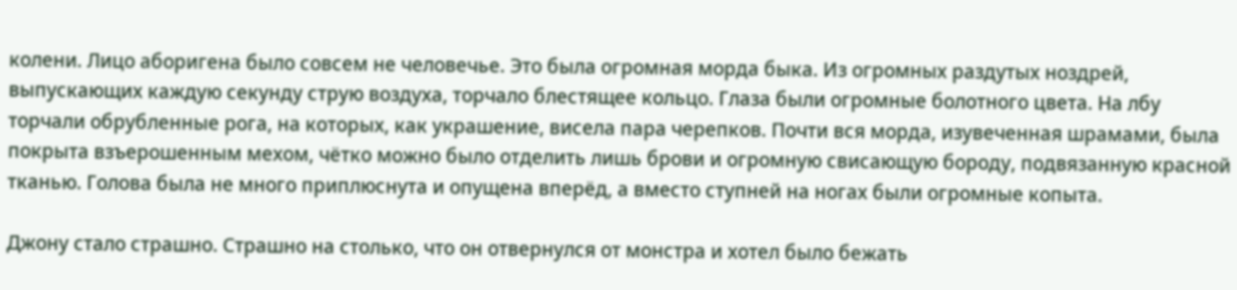колени. Лицо аборигена было совсем не человечье. Это была огромная морда быка. Из огромных раздутых ноздрей, выпускающих каждую секунду струю воздуха, торчало блестящее кольцо. Глаза были огромные болотного цвета. На лбу торчали обрубленные рога, на которых, как украшение, висела пара черепков. Почти вся морда, изувеченная шрамами, была покрыта взъерошенным мехом, чётко можно было отделить лишь брови и огромную свисающую бороду, подвязанную красной тканью. Голова была не много приплюснута и опущена вперёд, а вместо ступней на ногах были огромные копыта.

Джону стало страшно. Страшно на столько, что он отвернулся от монстра и хотел было бежать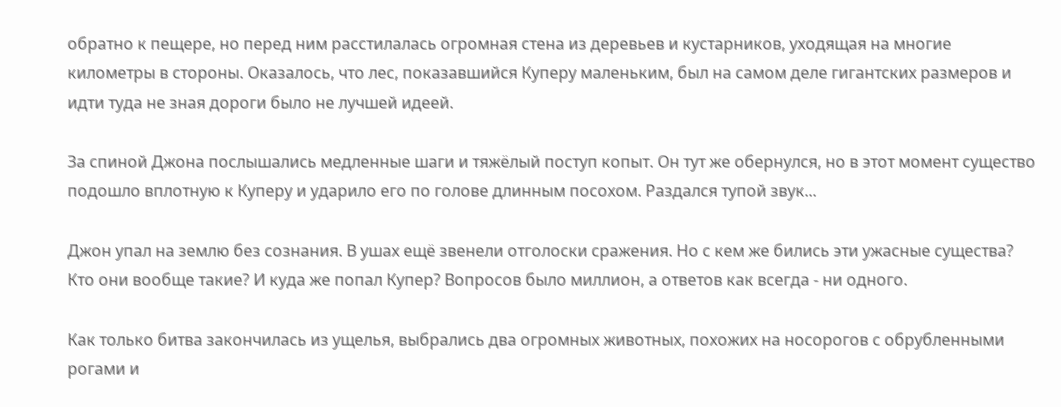обратно к пещере, но перед ним расстилалась огромная стена из деревьев и кустарников, уходящая на многие километры в стороны. Оказалось, что лес, показавшийся Куперу маленьким, был на самом деле гигантских размеров и идти туда не зная дороги было не лучшей идеей.

За спиной Джона послышались медленные шаги и тяжёлый поступ копыт. Он тут же обернулся, но в этот момент существо подошло вплотную к Куперу и ударило его по голове длинным посохом. Раздался тупой звук...

Джон упал на землю без сознания. В ушах ещё звенели отголоски сражения. Но с кем же бились эти ужасные существа? Кто они вообще такие? И куда же попал Купер? Вопросов было миллион, а ответов как всегда - ни одного.

Как только битва закончилась из ущелья, выбрались два огромных животных, похожих на носорогов с обрубленными рогами и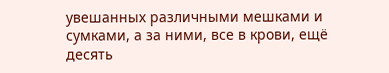увешанных различными мешками и сумками, а за ними, все в крови, ещё десять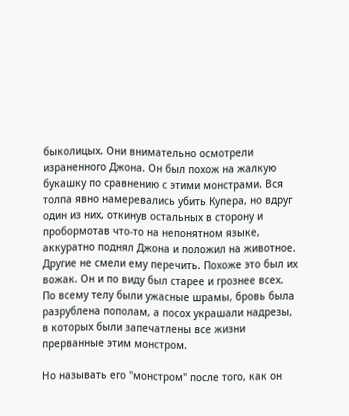быколицых. Они внимательно осмотрели израненного Джона. Он был похож на жалкую букашку по сравнению с этими монстрами. Вся толпа явно намеревались убить Купера, но вдруг один из них, откинув остальных в сторону и пробормотав что-то на непонятном языке, аккуратно поднял Джона и положил на животное. Другие не смели ему перечить. Похоже это был их вожак. Он и по виду был старее и грознее всех. По всему телу были ужасные шрамы, бровь была разрублена пополам, а посох украшали надрезы, в которых были запечатлены все жизни прерванные этим монстром.

Но называть его "монстром" после того, как он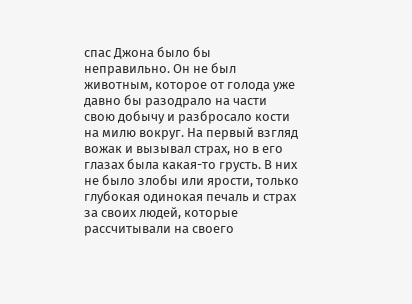спас Джона было бы неправильно. Он не был животным, которое от голода уже давно бы разодрало на части свою добычу и разбросало кости на милю вокруг. На первый взгляд вожак и вызывал страх, но в его глазах была какая-то грусть. В них не было злобы или ярости, только глубокая одинокая печаль и страх за своих людей, которые рассчитывали на своего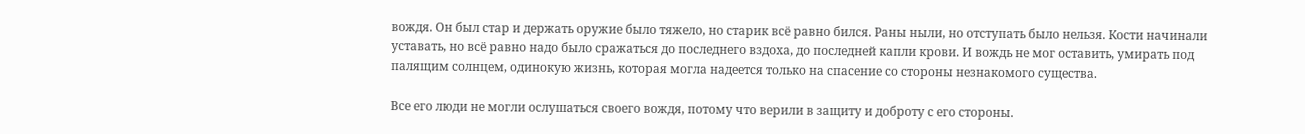вождя. Он был стар и держать оружие было тяжело, но старик всё равно бился. Раны ныли, но отступать было нельзя. Кости начинали уставать, но всё равно надо было сражаться до последнего вздоха, до последней капли крови. И вождь не мог оставить, умирать под палящим солнцем, одинокую жизнь, которая могла надеется только на спасение со стороны незнакомого существа.

Все его люди не могли ослушаться своего вождя, потому что верили в защиту и доброту с его стороны.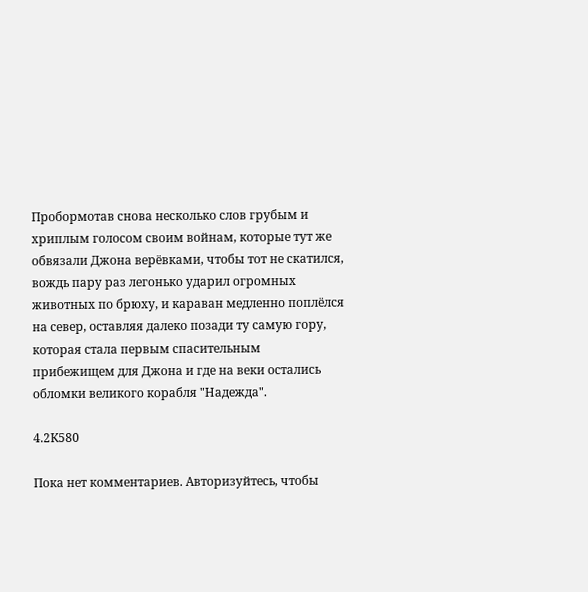Пробормотав снова несколько слов грубым и хриплым голосом своим войнам, которые тут же обвязали Джона верёвками, чтобы тот не скатился, вождь пару раз легонько ударил огромных животных по брюху, и караван медленно поплёлся на север, оставляя далеко позади ту самую гору, которая стала первым спасительным прибежищем для Джона и где на веки остались обломки великого корабля "Надежда".

4.2К580

Пока нет комментариев. Авторизуйтесь, чтобы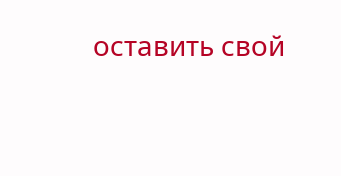оставить свой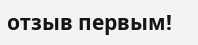отзыв первым!